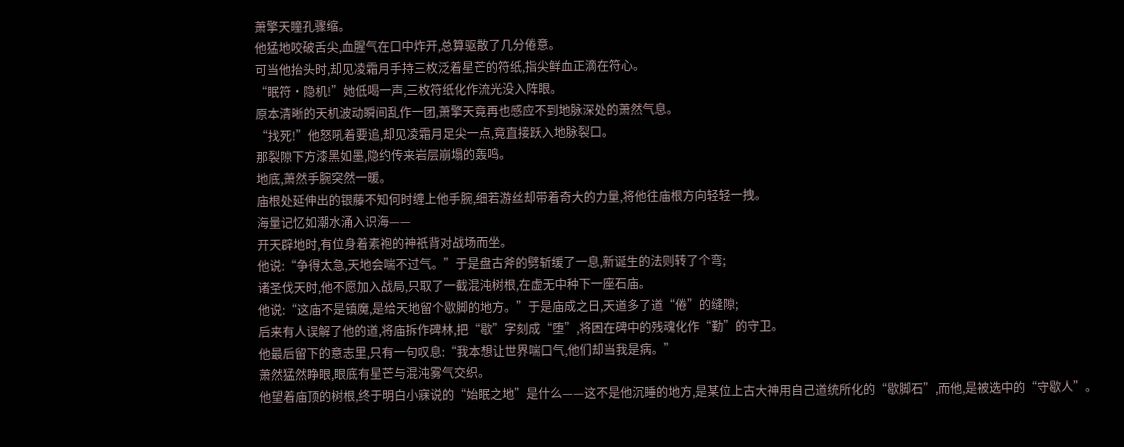萧擎天瞳孔骤缩。
他猛地咬破舌尖,血腥气在口中炸开,总算驱散了几分倦意。
可当他抬头时,却见凌霜月手持三枚泛着星芒的符纸,指尖鲜血正滴在符心。
“眠符·隐机!”她低喝一声,三枚符纸化作流光没入阵眼。
原本清晰的天机波动瞬间乱作一团,萧擎天竟再也感应不到地脉深处的萧然气息。
“找死!”他怒吼着要追,却见凌霜月足尖一点,竟直接跃入地脉裂口。
那裂隙下方漆黑如墨,隐约传来岩层崩塌的轰鸣。
地底,萧然手腕突然一暖。
庙根处延伸出的银藤不知何时缠上他手腕,细若游丝却带着奇大的力量,将他往庙根方向轻轻一拽。
海量记忆如潮水涌入识海——
开天辟地时,有位身着素袍的神祇背对战场而坐。
他说:“争得太急,天地会喘不过气。”于是盘古斧的劈斩缓了一息,新诞生的法则转了个弯;
诸圣伐天时,他不愿加入战局,只取了一截混沌树根,在虚无中种下一座石庙。
他说:“这庙不是镇魔,是给天地留个歇脚的地方。”于是庙成之日,天道多了道“倦”的缝隙;
后来有人误解了他的道,将庙拆作碑林,把“歇”字刻成“堕”,将困在碑中的残魂化作“勤”的守卫。
他最后留下的意志里,只有一句叹息:“我本想让世界喘口气,他们却当我是病。”
萧然猛然睁眼,眼底有星芒与混沌雾气交织。
他望着庙顶的树根,终于明白小寐说的“始眠之地”是什么——这不是他沉睡的地方,是某位上古大神用自己道统所化的“歇脚石”,而他,是被选中的“守歇人”。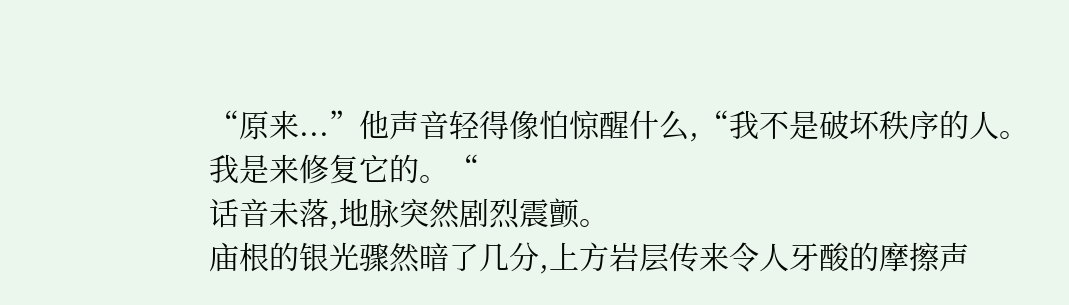“原来...”他声音轻得像怕惊醒什么,“我不是破坏秩序的人。
我是来修复它的。“
话音未落,地脉突然剧烈震颤。
庙根的银光骤然暗了几分,上方岩层传来令人牙酸的摩擦声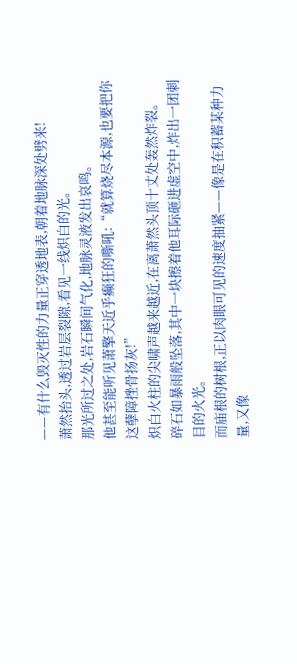——有什么毁灭性的力量正穿透地表,朝着地脉深处劈来!
萧然抬头,透过岩层裂隙,看见一线炽白的光。
那光所过之处,岩石瞬间气化,地脉灵液发出哀鸣。
他甚至能听见萧擎天近乎癫狂的嘶吼:“就算烧尽本源,也要把你这孽障挫骨扬灰!”
炽白火柱的尖啸声越来越近,在离萧然头顶十丈处轰然炸裂。
碎石如暴雨般坠落,其中一块擦着他耳际砸进虚空中,炸出一团刺目的火光。
而庙根的树根,正以肉眼可见的速度抽紧——像是在积蓄某种力量,又像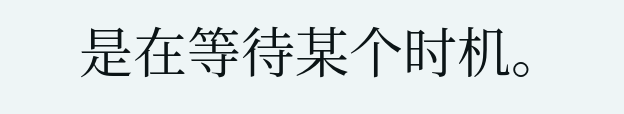是在等待某个时机。